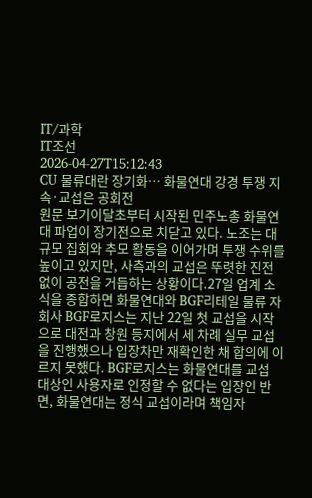IT/과학
IT조선
2026-04-27T15:12:43
CU 물류대란 장기화… 화물연대 강경 투쟁 지속·교섭은 공회전
원문 보기이달초부터 시작된 민주노총 화물연대 파업이 장기전으로 치닫고 있다. 노조는 대규모 집회와 추모 활동을 이어가며 투쟁 수위를 높이고 있지만, 사측과의 교섭은 뚜렷한 진전 없이 공전을 거듭하는 상황이다.27일 업계 소식을 종합하면 화물연대와 BGF리테일 물류 자회사 BGF로지스는 지난 22일 첫 교섭을 시작으로 대전과 창원 등지에서 세 차례 실무 교섭을 진행했으나 입장차만 재확인한 채 합의에 이르지 못했다. BGF로지스는 화물연대를 교섭 대상인 사용자로 인정할 수 없다는 입장인 반면, 화물연대는 정식 교섭이라며 책임자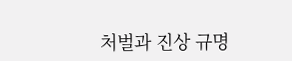처벌과 진상 규명